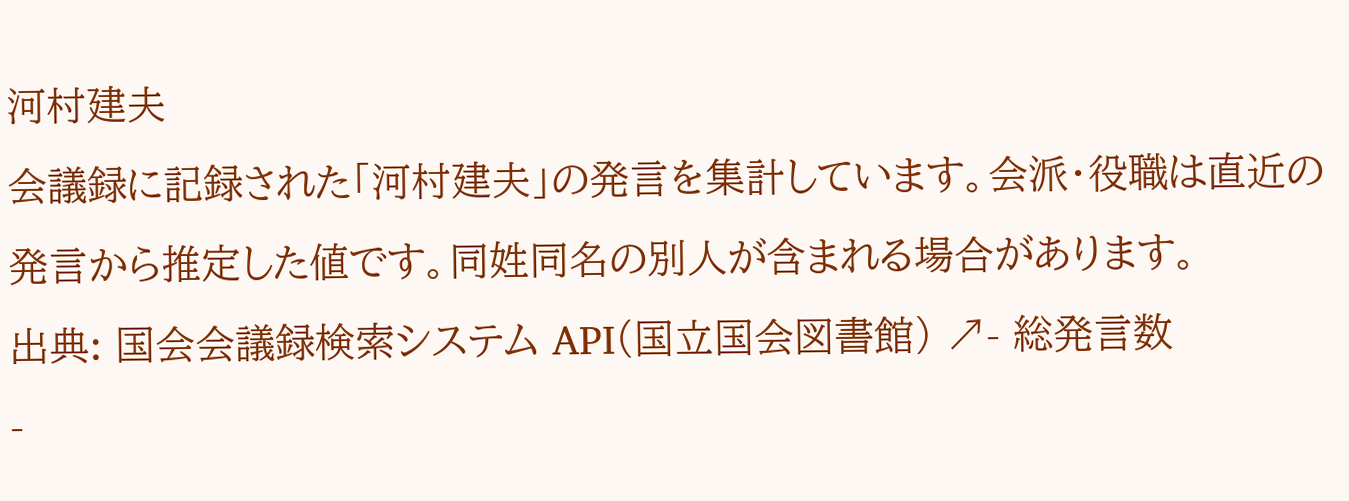河村建夫
会議録に記録された「河村建夫」の発言を集計しています。会派・役職は直近の発言から推定した値です。同姓同名の別人が含まれる場合があります。
出典: 国会会議録検索システム API(国立国会図書館) ↗- 総発言数
-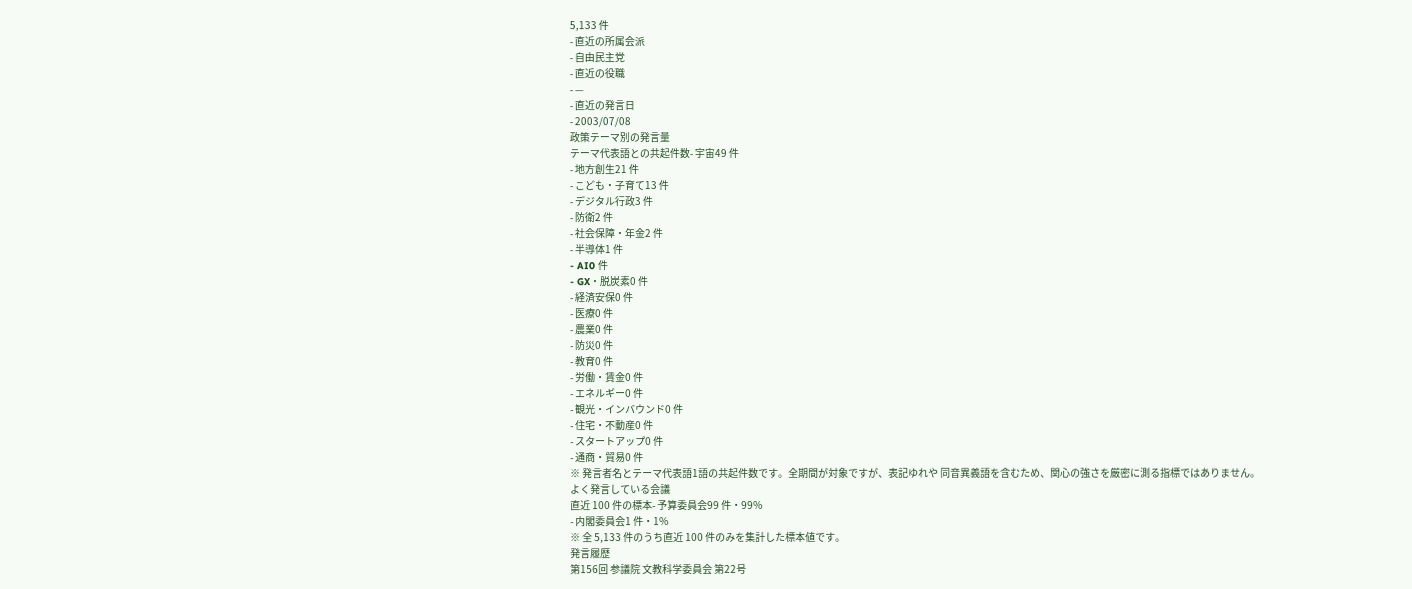5,133 件
- 直近の所属会派
- 自由民主党
- 直近の役職
- —
- 直近の発言日
- 2003/07/08
政策テーマ別の発言量
テーマ代表語との共起件数- 宇宙49 件
- 地方創生21 件
- こども・子育て13 件
- デジタル行政3 件
- 防衛2 件
- 社会保障・年金2 件
- 半導体1 件
- AI0 件
- GX・脱炭素0 件
- 経済安保0 件
- 医療0 件
- 農業0 件
- 防災0 件
- 教育0 件
- 労働・賃金0 件
- エネルギー0 件
- 観光・インバウンド0 件
- 住宅・不動産0 件
- スタートアップ0 件
- 通商・貿易0 件
※ 発言者名とテーマ代表語1語の共起件数です。全期間が対象ですが、表記ゆれや 同音異義語を含むため、関心の強さを厳密に測る指標ではありません。
よく発言している会議
直近 100 件の標本- 予算委員会99 件・99%
- 内閣委員会1 件・1%
※ 全 5,133 件のうち直近 100 件のみを集計した標本値です。
発言履歴
第156回 参議院 文教科学委員会 第22号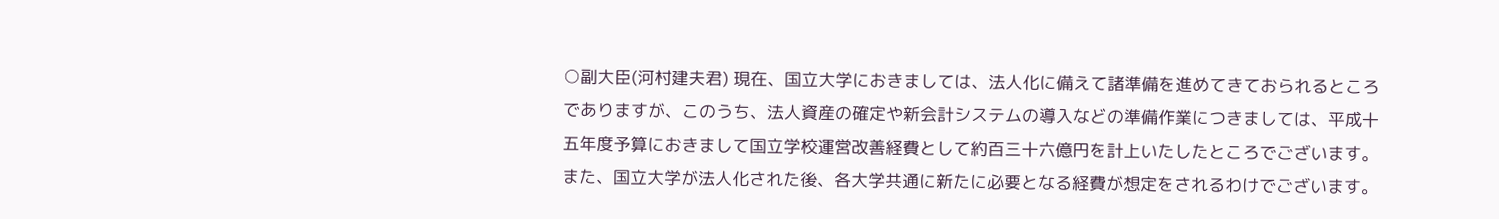○副大臣(河村建夫君) 現在、国立大学におきましては、法人化に備えて諸準備を進めてきておられるところでありますが、このうち、法人資産の確定や新会計システムの導入などの準備作業につきましては、平成十五年度予算におきまして国立学校運営改善経費として約百三十六億円を計上いたしたところでございます。 また、国立大学が法人化された後、各大学共通に新たに必要となる経費が想定をされるわけでございます。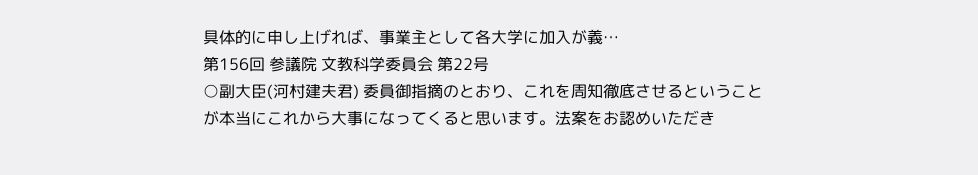具体的に申し上げれば、事業主として各大学に加入が義…
第156回 参議院 文教科学委員会 第22号
○副大臣(河村建夫君) 委員御指摘のとおり、これを周知徹底させるということが本当にこれから大事になってくると思います。法案をお認めいただき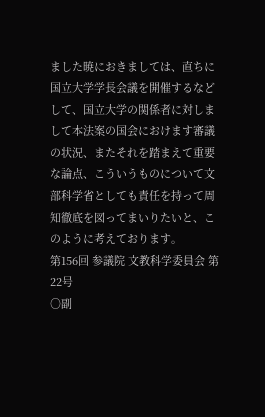ました暁におきましては、直ちに国立大学学長会議を開催するなどして、国立大学の関係者に対しまして本法案の国会におけます審議の状況、またそれを踏まえて重要な論点、こういうものについて文部科学省としても責任を持って周知徹底を図ってまいりたいと、このように考えております。
第156回 参議院 文教科学委員会 第22号
○副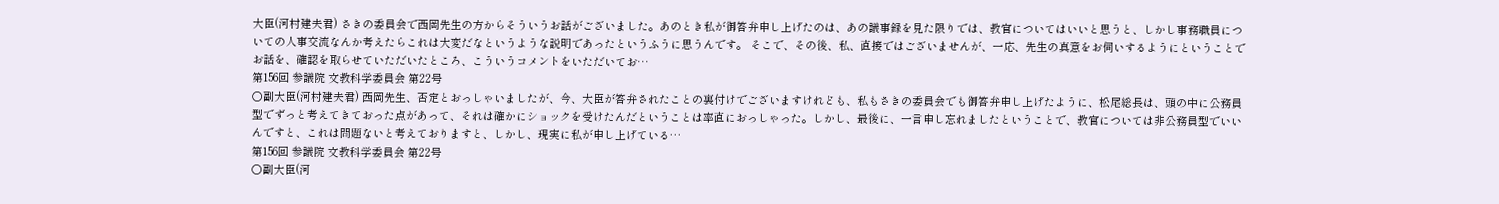大臣(河村建夫君) さきの委員会で西岡先生の方からそういうお話がございました。あのとき私が御答弁申し上げたのは、あの議事録を見た限りでは、教官についてはいいと思うと、しかし事務職員についての人事交流なんか考えたらこれは大変だなというような説明であったというふうに思うんです。 そこで、その後、私、直接ではございませんが、一応、先生の真意をお伺いするようにということでお話を、確認を取らせていただいたところ、こういうコメントをいただいてお…
第156回 参議院 文教科学委員会 第22号
○副大臣(河村建夫君) 西岡先生、否定とおっしゃいましたが、今、大臣が答弁されたことの裏付けでございますけれども、私もさきの委員会でも御答弁申し上げたように、松尾総長は、頭の中に公務員型でずっと考えてきておった点があって、それは確かにショックを受けたんだということは率直におっしゃった。しかし、最後に、一言申し忘れましたということで、教官については非公務員型でいいんですと、これは問題ないと考えておりますと、しかし、現実に私が申し上げている…
第156回 参議院 文教科学委員会 第22号
○副大臣(河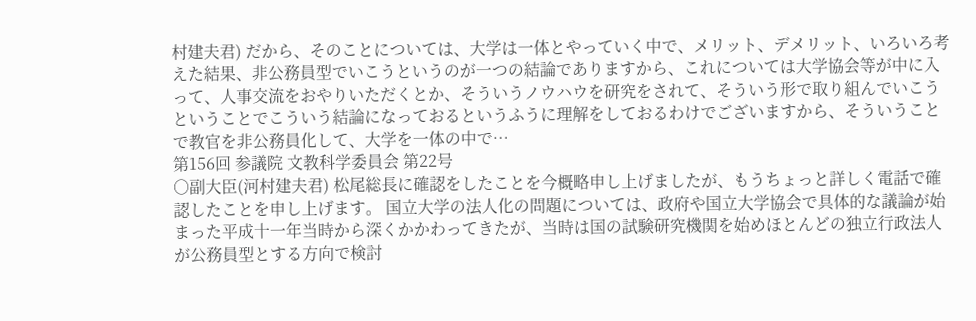村建夫君) だから、そのことについては、大学は一体とやっていく中で、メリット、デメリット、いろいろ考えた結果、非公務員型でいこうというのが一つの結論でありますから、これについては大学協会等が中に入って、人事交流をおやりいただくとか、そういうノウハウを研究をされて、そういう形で取り組んでいこうということでこういう結論になっておるというふうに理解をしておるわけでございますから、そういうことで教官を非公務員化して、大学を一体の中で…
第156回 参議院 文教科学委員会 第22号
○副大臣(河村建夫君) 松尾総長に確認をしたことを今概略申し上げましたが、もうちょっと詳しく電話で確認したことを申し上げます。 国立大学の法人化の問題については、政府や国立大学協会で具体的な議論が始まった平成十一年当時から深くかかわってきたが、当時は国の試験研究機関を始めほとんどの独立行政法人が公務員型とする方向で検討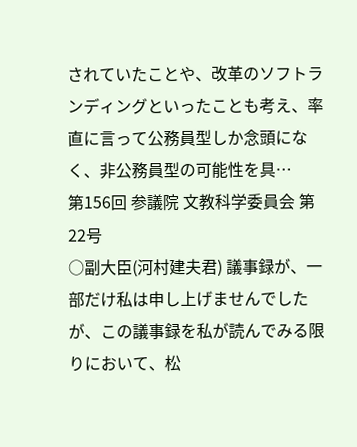されていたことや、改革のソフトランディングといったことも考え、率直に言って公務員型しか念頭になく、非公務員型の可能性を具…
第156回 参議院 文教科学委員会 第22号
○副大臣(河村建夫君) 議事録が、一部だけ私は申し上げませんでしたが、この議事録を私が読んでみる限りにおいて、松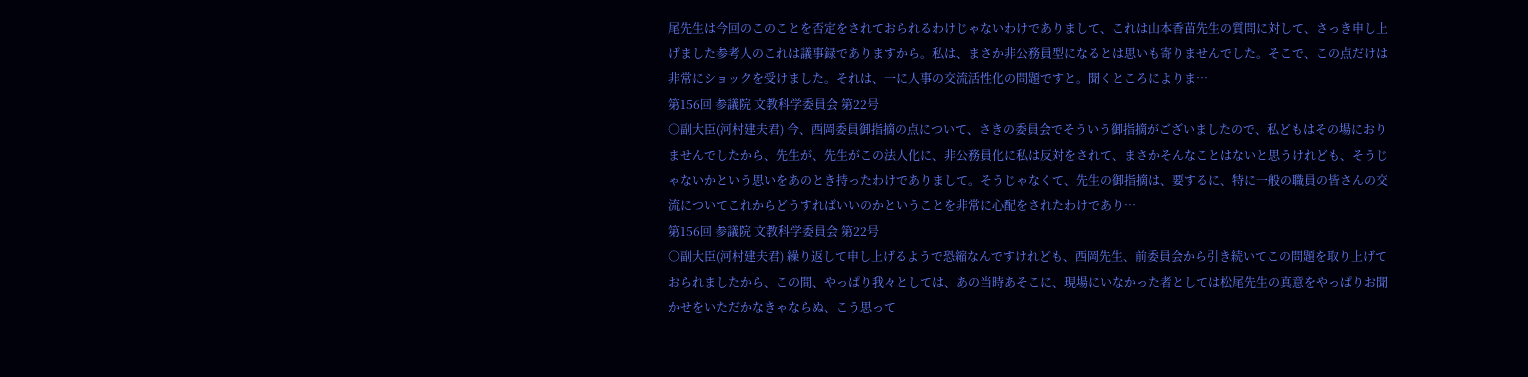尾先生は今回のこのことを否定をされておられるわけじゃないわけでありまして、これは山本香苗先生の質問に対して、さっき申し上げました参考人のこれは議事録でありますから。私は、まさか非公務員型になるとは思いも寄りませんでした。そこで、この点だけは非常にショックを受けました。それは、一に人事の交流活性化の問題ですと。聞くところによりま…
第156回 参議院 文教科学委員会 第22号
○副大臣(河村建夫君) 今、西岡委員御指摘の点について、さきの委員会でそういう御指摘がございましたので、私どもはその場におりませんでしたから、先生が、先生がこの法人化に、非公務員化に私は反対をされて、まさかそんなことはないと思うけれども、そうじゃないかという思いをあのとき持ったわけでありまして。そうじゃなくて、先生の御指摘は、要するに、特に一般の職員の皆さんの交流についてこれからどうすればいいのかということを非常に心配をされたわけであり…
第156回 参議院 文教科学委員会 第22号
○副大臣(河村建夫君) 繰り返して申し上げるようで恐縮なんですけれども、西岡先生、前委員会から引き続いてこの問題を取り上げておられましたから、この間、やっぱり我々としては、あの当時あそこに、現場にいなかった者としては松尾先生の真意をやっぱりお聞かせをいただかなきゃならぬ、こう思って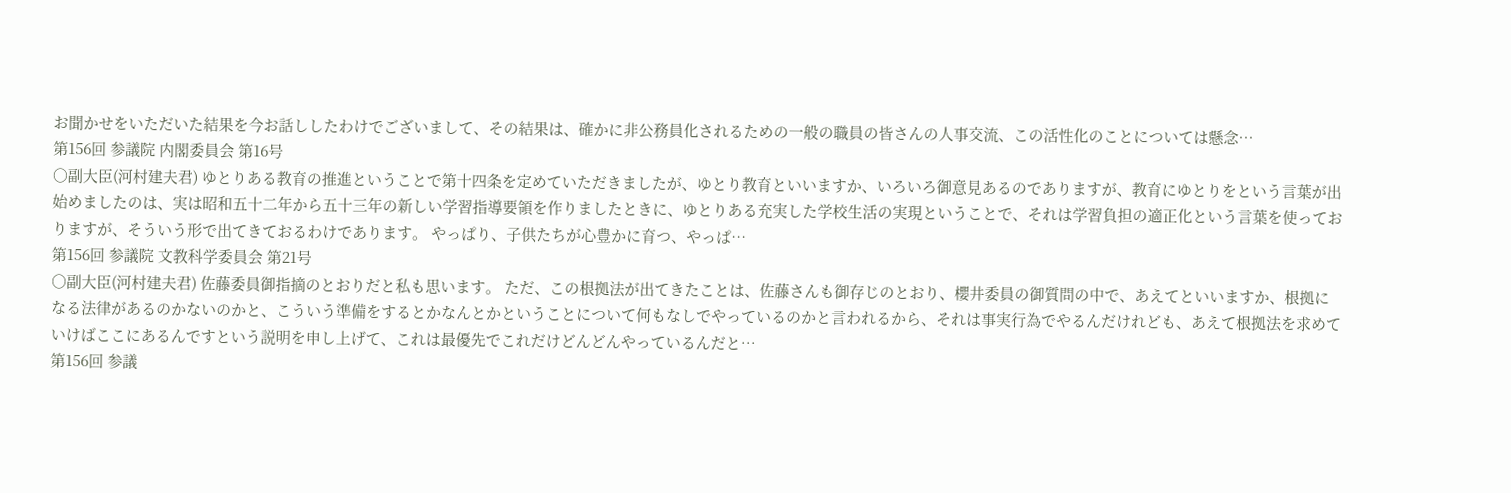お聞かせをいただいた結果を今お話ししたわけでございまして、その結果は、確かに非公務員化されるための一般の職員の皆さんの人事交流、この活性化のことについては懸念…
第156回 参議院 内閣委員会 第16号
○副大臣(河村建夫君) ゆとりある教育の推進ということで第十四条を定めていただきましたが、ゆとり教育といいますか、いろいろ御意見あるのでありますが、教育にゆとりをという言葉が出始めましたのは、実は昭和五十二年から五十三年の新しい学習指導要領を作りましたときに、ゆとりある充実した学校生活の実現ということで、それは学習負担の適正化という言葉を使っておりますが、そういう形で出てきておるわけであります。 やっぱり、子供たちが心豊かに育つ、やっぱ…
第156回 参議院 文教科学委員会 第21号
○副大臣(河村建夫君) 佐藤委員御指摘のとおりだと私も思います。 ただ、この根拠法が出てきたことは、佐藤さんも御存じのとおり、櫻井委員の御質問の中で、あえてといいますか、根拠になる法律があるのかないのかと、こういう準備をするとかなんとかということについて何もなしでやっているのかと言われるから、それは事実行為でやるんだけれども、あえて根拠法を求めていけばここにあるんですという説明を申し上げて、これは最優先でこれだけどんどんやっているんだと…
第156回 参議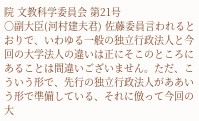院 文教科学委員会 第21号
○副大臣(河村建夫君) 佐藤委員言われるとおりで、いわゆる一般の独立行政法人と今回の大学法人の違いは正にそこのところにあることは間違いございません。ただ、こういう形で、先行の独立行政法人がああいう形で準備している、それに倣って今回の大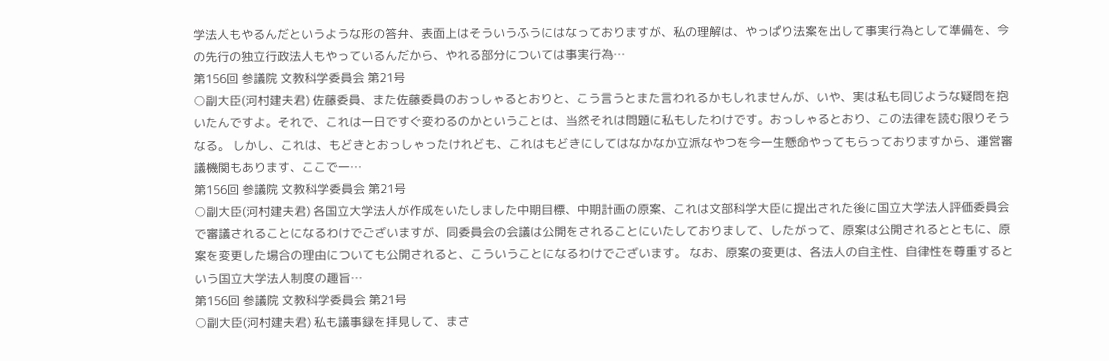学法人もやるんだというような形の答弁、表面上はそういうふうにはなっておりますが、私の理解は、やっぱり法案を出して事実行為として準備を、今の先行の独立行政法人もやっているんだから、やれる部分については事実行為…
第156回 参議院 文教科学委員会 第21号
○副大臣(河村建夫君) 佐藤委員、また佐藤委員のおっしゃるとおりと、こう言うとまた言われるかもしれませんが、いや、実は私も同じような疑問を抱いたんですよ。それで、これは一日ですぐ変わるのかということは、当然それは問題に私もしたわけです。おっしゃるとおり、この法律を読む限りそうなる。 しかし、これは、もどきとおっしゃったけれども、これはもどきにしてはなかなか立派なやつを今一生懸命やってもらっておりますから、運営審議機関もあります、ここで一…
第156回 参議院 文教科学委員会 第21号
○副大臣(河村建夫君) 各国立大学法人が作成をいたしました中期目標、中期計画の原案、これは文部科学大臣に提出された後に国立大学法人評価委員会で審議されることになるわけでございますが、同委員会の会議は公開をされることにいたしておりまして、したがって、原案は公開されるとともに、原案を変更した場合の理由についても公開されると、こういうことになるわけでございます。 なお、原案の変更は、各法人の自主性、自律性を尊重するという国立大学法人制度の趣旨…
第156回 参議院 文教科学委員会 第21号
○副大臣(河村建夫君) 私も議事録を拝見して、まさ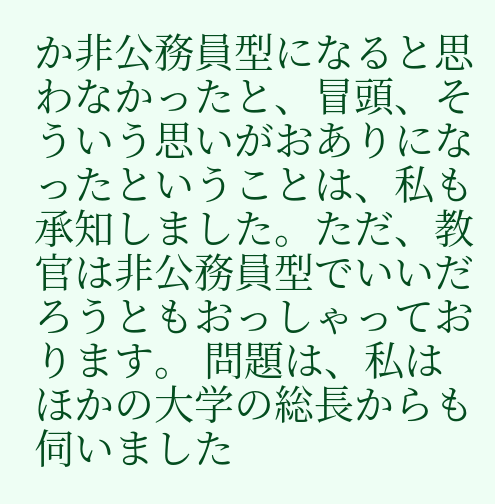か非公務員型になると思わなかったと、冒頭、そういう思いがおありになったということは、私も承知しました。ただ、教官は非公務員型でいいだろうともおっしゃっております。 問題は、私はほかの大学の総長からも伺いました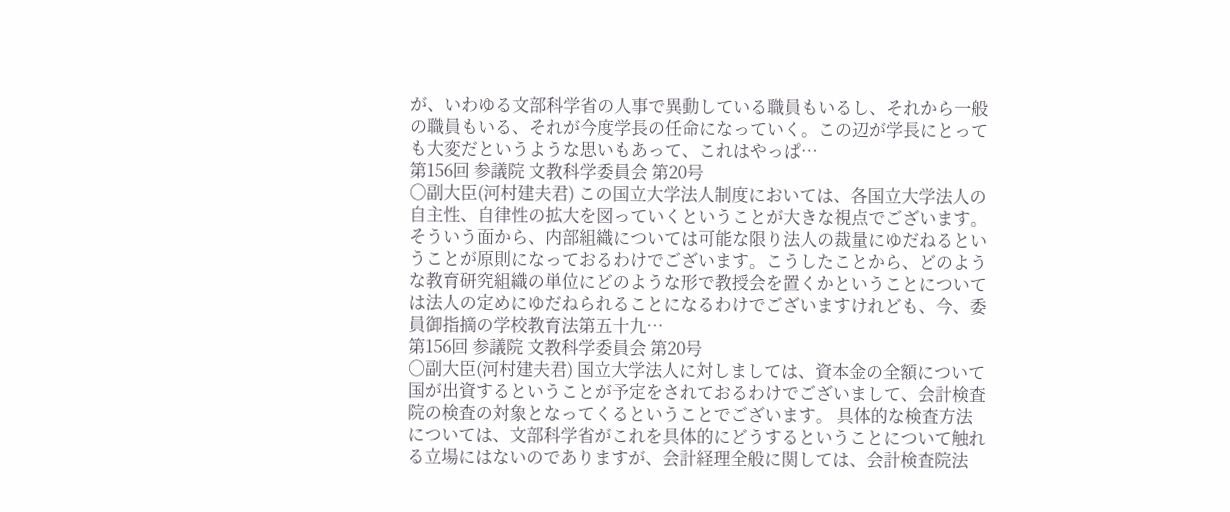が、いわゆる文部科学省の人事で異動している職員もいるし、それから一般の職員もいる、それが今度学長の任命になっていく。この辺が学長にとっても大変だというような思いもあって、これはやっぱ…
第156回 参議院 文教科学委員会 第20号
○副大臣(河村建夫君) この国立大学法人制度においては、各国立大学法人の自主性、自律性の拡大を図っていくということが大きな視点でございます。そういう面から、内部組織については可能な限り法人の裁量にゆだねるということが原則になっておるわけでございます。こうしたことから、どのような教育研究組織の単位にどのような形で教授会を置くかということについては法人の定めにゆだねられることになるわけでございますけれども、今、委員御指摘の学校教育法第五十九…
第156回 参議院 文教科学委員会 第20号
○副大臣(河村建夫君) 国立大学法人に対しましては、資本金の全額について国が出資するということが予定をされておるわけでございまして、会計検査院の検査の対象となってくるということでございます。 具体的な検査方法については、文部科学省がこれを具体的にどうするということについて触れる立場にはないのでありますが、会計経理全般に関しては、会計検査院法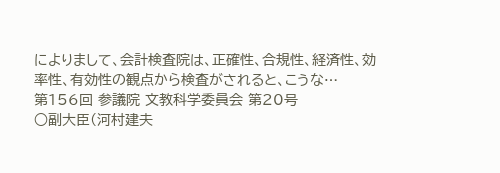によりまして、会計検査院は、正確性、合規性、経済性、効率性、有効性の観点から検査がされると、こうな…
第156回 参議院 文教科学委員会 第20号
○副大臣(河村建夫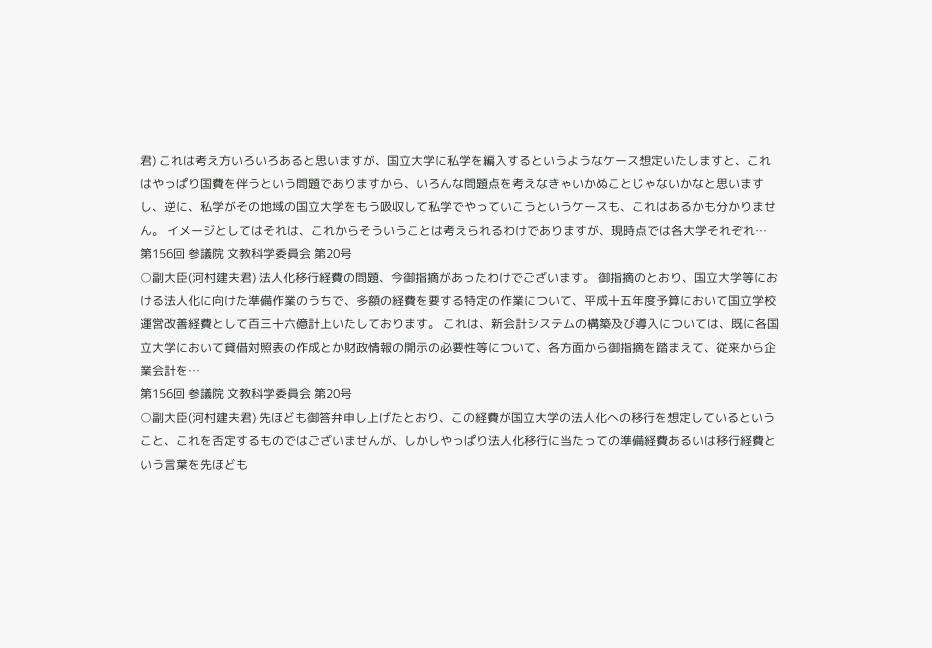君) これは考え方いろいろあると思いますが、国立大学に私学を編入するというようなケース想定いたしますと、これはやっぱり国費を伴うという問題でありますから、いろんな問題点を考えなきゃいかぬことじゃないかなと思いますし、逆に、私学がその地域の国立大学をもう吸収して私学でやっていこうというケースも、これはあるかも分かりません。 イメージとしてはそれは、これからそういうことは考えられるわけでありますが、現時点では各大学それぞれ…
第156回 参議院 文教科学委員会 第20号
○副大臣(河村建夫君) 法人化移行経費の問題、今御指摘があったわけでございます。 御指摘のとおり、国立大学等における法人化に向けた準備作業のうちで、多額の経費を要する特定の作業について、平成十五年度予算において国立学校運営改善経費として百三十六億計上いたしております。 これは、新会計システムの構築及び導入については、既に各国立大学において貸借対照表の作成とか財政情報の開示の必要性等について、各方面から御指摘を踏まえて、従来から企業会計を…
第156回 参議院 文教科学委員会 第20号
○副大臣(河村建夫君) 先ほども御答弁申し上げたとおり、この経費が国立大学の法人化への移行を想定しているということ、これを否定するものではございませんが、しかしやっぱり法人化移行に当たっての準備経費あるいは移行経費という言葉を先ほども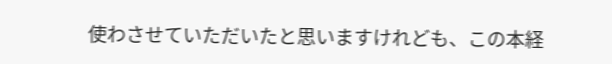使わさせていただいたと思いますけれども、この本経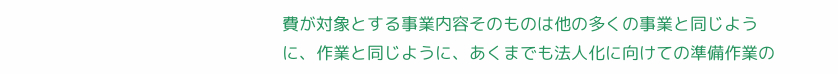費が対象とする事業内容そのものは他の多くの事業と同じように、作業と同じように、あくまでも法人化に向けての準備作業の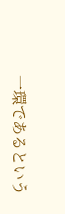一環であるという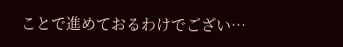ことで進めておるわけでござい…